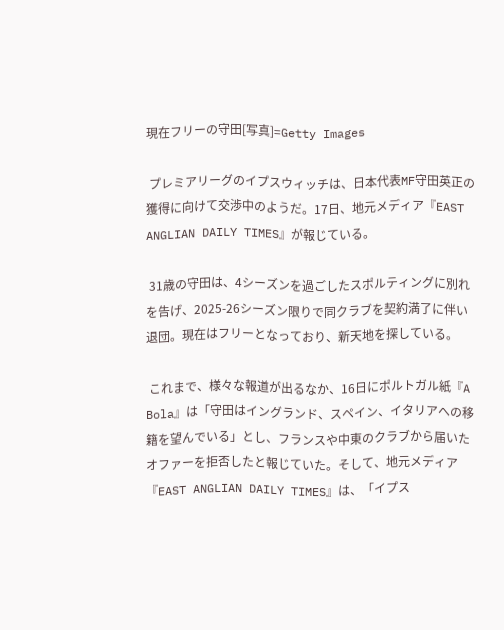現在フリーの守田[写真]=Getty Images

 プレミアリーグのイプスウィッチは、日本代表MF守田英正の獲得に向けて交渉中のようだ。17日、地元メディア『EAST ANGLIAN DAILY TIMES』が報じている。

 31歳の守田は、4シーズンを過ごしたスポルティングに別れを告げ、2025-26シーズン限りで同クラブを契約満了に伴い退団。現在はフリーとなっており、新天地を探している。

 これまで、様々な報道が出るなか、16日にポルトガル紙『A Bola』は「守田はイングランド、スペイン、イタリアへの移籍を望んでいる」とし、フランスや中東のクラブから届いたオファーを拒否したと報じていた。そして、地元メディア『EAST ANGLIAN DAILY TIMES』は、「イプス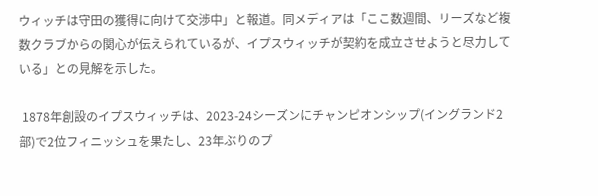ウィッチは守田の獲得に向けて交渉中」と報道。同メディアは「ここ数週間、リーズなど複数クラブからの関心が伝えられているが、イプスウィッチが契約を成立させようと尽力している」との見解を示した。

 1878年創設のイプスウィッチは、2023-24シーズンにチャンピオンシップ(イングランド2部)で2位フィニッシュを果たし、23年ぶりのプ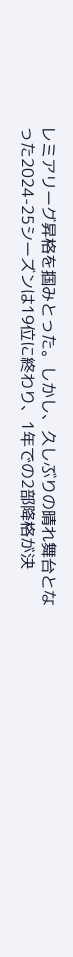レミアリーグ昇格を掴みとった。しかし、久しぶりの晴れ舞台となった2024-25シーズンは19位に終わり、1年での2部降格が決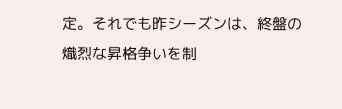定。それでも昨シーズンは、終盤の熾烈な昇格争いを制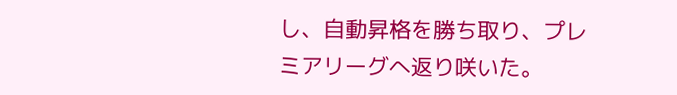し、自動昇格を勝ち取り、プレミアリーグへ返り咲いた。